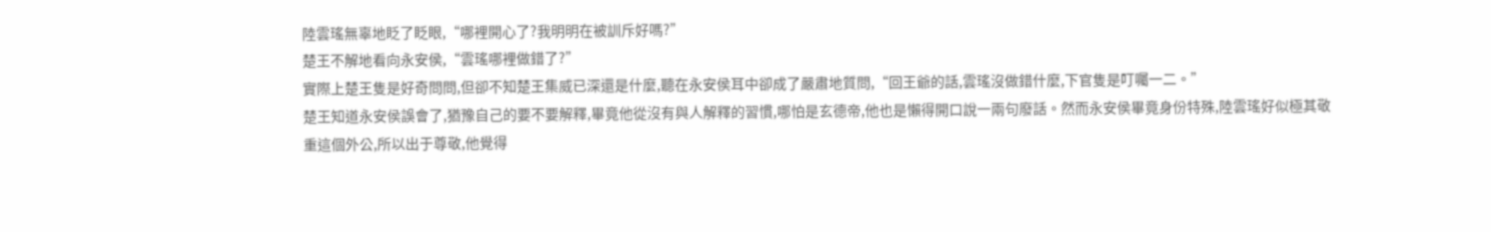陸雲瑤無辜地眨了眨眼,“哪裡開心了?我明明在被訓斥好嗎?”
楚王不解地看向永安侯,“雲瑤哪裡做錯了?”
實際上楚王隻是好奇問問,但卻不知楚王集威已深還是什麼,聽在永安侯耳中卻成了嚴肅地質問,“回王爺的話,雲瑤沒做錯什麼,下官隻是叮囑一二。”
楚王知道永安侯誤會了,猶豫自己的要不要解釋,畢竟他從沒有與人解釋的習慣,哪怕是玄德帝,他也是懶得開口說一兩句廢話。然而永安侯畢竟身份特殊,陸雲瑤好似極其敬重這個外公,所以出于尊敬,他覺得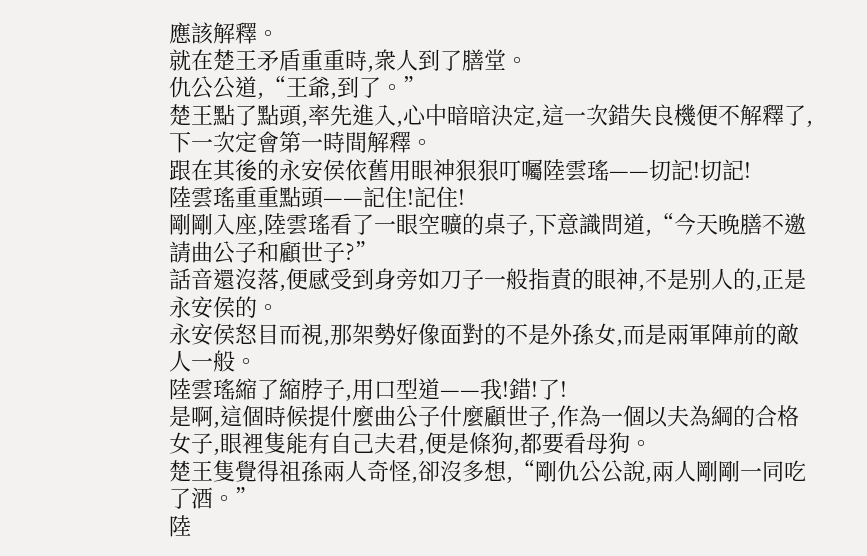應該解釋。
就在楚王矛盾重重時,衆人到了膳堂。
仇公公道,“王爺,到了。”
楚王點了點頭,率先進入,心中暗暗決定,這一次錯失良機便不解釋了,下一次定會第一時間解釋。
跟在其後的永安侯依舊用眼神狠狠叮囑陸雲瑤——切記!切記!
陸雲瑤重重點頭——記住!記住!
剛剛入座,陸雲瑤看了一眼空曠的桌子,下意識問道,“今天晚膳不邀請曲公子和顧世子?”
話音還沒落,便感受到身旁如刀子一般指責的眼神,不是别人的,正是永安侯的。
永安侯怒目而視,那架勢好像面對的不是外孫女,而是兩軍陣前的敵人一般。
陸雲瑤縮了縮脖子,用口型道——我!錯!了!
是啊,這個時候提什麼曲公子什麼顧世子,作為一個以夫為綱的合格女子,眼裡隻能有自己夫君,便是條狗,都要看母狗。
楚王隻覺得祖孫兩人奇怪,卻沒多想,“剛仇公公說,兩人剛剛一同吃了酒。”
陸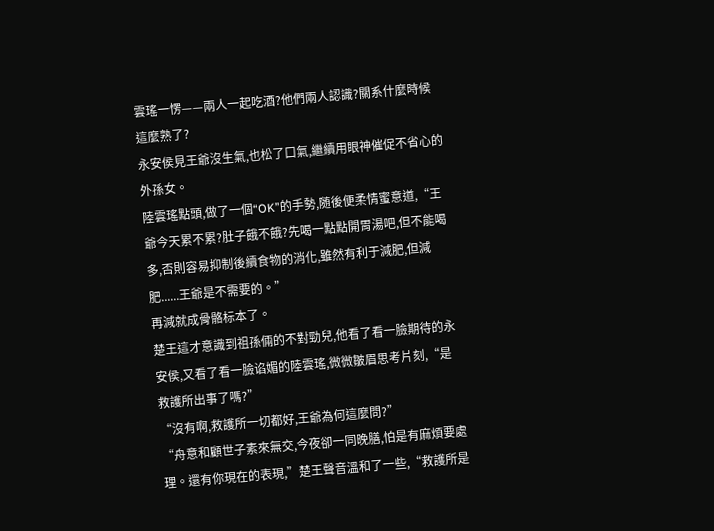雲瑤一愣——兩人一起吃酒?他們兩人認識?關系什麼時候這麼熟了?
永安侯見王爺沒生氣,也松了口氣,繼續用眼神催促不省心的外孫女。
陸雲瑤點頭,做了一個“OK”的手勢,随後便柔情蜜意道,“王爺今天累不累?肚子餓不餓?先喝一點點開胃湯吧,但不能喝多,否則容易抑制後續食物的消化,雖然有利于減肥,但減肥......王爺是不需要的。”
再減就成骨骼标本了。
楚王這才意識到祖孫倆的不對勁兒,他看了看一臉期待的永安侯,又看了看一臉谄媚的陸雲瑤,微微皺眉思考片刻,“是救護所出事了嗎?”
“沒有啊,救護所一切都好,王爺為何這麼問?”
“舟意和顧世子素來無交,今夜卻一同晚膳,怕是有麻煩要處理。還有你現在的表現,”楚王聲音溫和了一些,“救護所是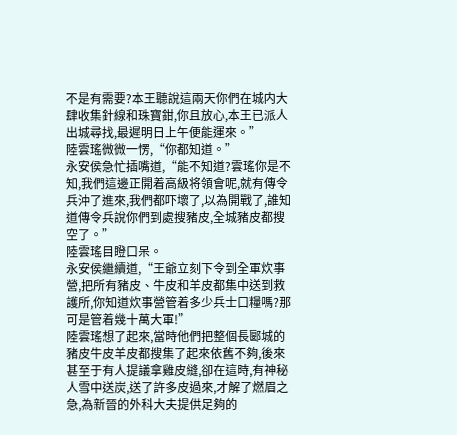不是有需要?本王聽說這兩天你們在城内大肆收集針線和珠寶鉗,你且放心,本王已派人出城尋找,最遲明日上午便能運來。”
陸雲瑤微微一愣,“你都知道。”
永安侯急忙插嘴道,“能不知道?雲瑤你是不知,我們這邊正開着高級将領會呢,就有傳令兵沖了進來,我們都吓壞了,以為開戰了,誰知道傳令兵說你們到處搜豬皮,全城豬皮都搜空了。”
陸雲瑤目瞪口呆。
永安侯繼續道,“王爺立刻下令到全軍炊事營,把所有豬皮、牛皮和羊皮都集中送到救護所,你知道炊事營管着多少兵士口糧嗎?那可是管着幾十萬大軍!”
陸雲瑤想了起來,當時他們把整個長郾城的豬皮牛皮羊皮都搜集了起來依舊不夠,後來甚至于有人提議拿雞皮縫,卻在這時,有神秘人雪中送炭,送了許多皮過來,才解了燃眉之急,為新晉的外科大夫提供足夠的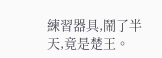練習器具,鬧了半天,竟是楚王。